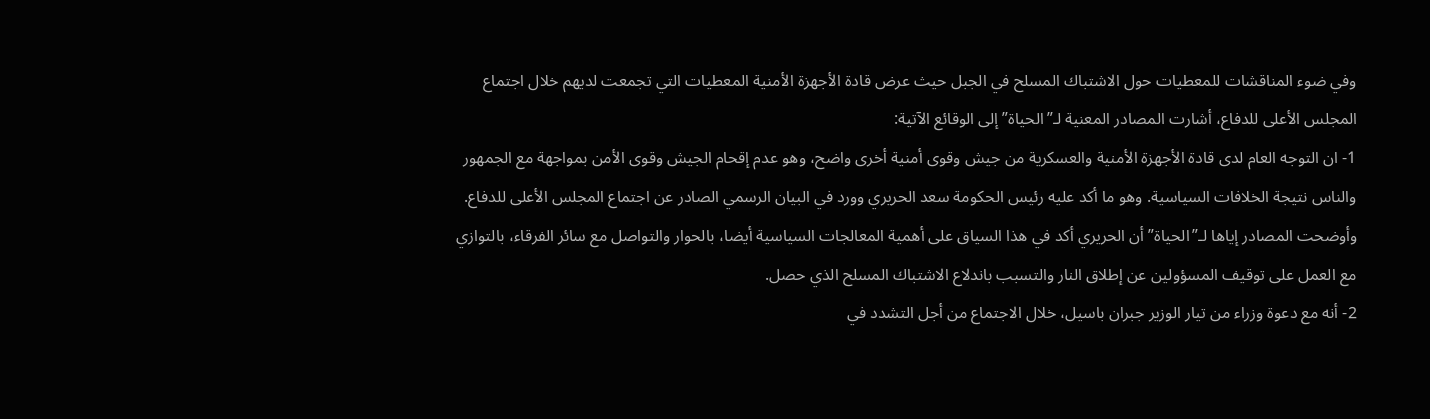وفي ضوء المناقشات للمعطيات حول الاشتباك المسلح في الجبل حيث عرض قادة الأجهزة الأمنية المعطيات التي تجمعت لديهم خلال اجتماع المجلس الأعلى للدفاع، أشارت المصادر المعنية لـ”الحياة” إلى الوقائع الآتية:
1- ان التوجه العام لدى قادة الأجهزة الأمنية والعسكرية من جيش وقوى أمنية أخرى واضح، وهو عدم إقحام الجيش وقوى الأمن بمواجهة مع الجمهور والناس نتيجة الخلافات السياسية. وهو ما أكد عليه رئيس الحكومة سعد الحريري وورد في البيان الرسمي الصادر عن اجتماع المجلس الأعلى للدفاع.
وأوضحت المصادر إياها لـ”الحياة” أن الحريري أكد في هذا السياق على أهمية المعالجات السياسية أيضا، بالحوار والتواصل مع سائر الفرقاء، بالتوازي مع العمل على توقيف المسؤولين عن إطلاق النار والتسبب باندلاع الاشتباك المسلح الذي حصل.
2- أنه مع دعوة وزراء من تيار الوزير جبران باسيل، خلال الاجتماع من أجل التشدد في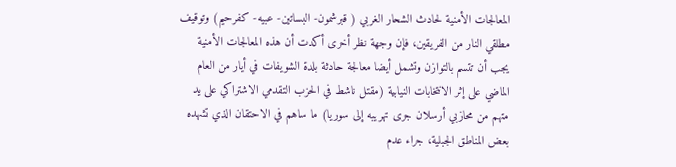المعالجات الأمنية لحادث الشحار الغربي ( قبرشمون- البساتين- عبيه- كفرحيم) وتوقيف مطلقي النار من الفريقين، فإن وجهة نظر أخرى أكدت أن هذه المعالجات الأمنية يجب أن تتسم بالتوازن وتشمل أيضا معالجة حادثة بلدة الشويفات في أيار من العام الماضي على إثر الانتخابات النيابية (مقتل ناشط في الحزب التقدمي الاشتراكي على يد متهم من محازبي أرسلان جرى تهريبه إلى سوريا) ما ساهم في الاحتقان الذي تشهده بعض المناطق الجبلية، جراء عدم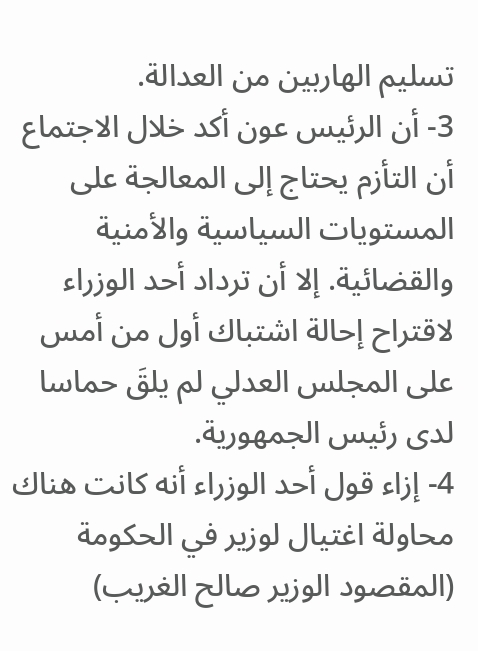تسليم الهاربين من العدالة.
3- أن الرئيس عون أكد خلال الاجتماع أن التأزم يحتاج إلى المعالجة على المستويات السياسية والأمنية والقضائية. إلا أن ترداد أحد الوزراء لاقتراح إحالة اشتباك أول من أمس على المجلس العدلي لم يلقَ حماسا لدى رئيس الجمهورية.
4- إزاء قول أحد الوزراء أنه كانت هناك محاولة اغتيال لوزير في الحكومة (المقصود الوزير صالح الغريب)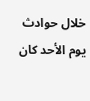خلال حوادث يوم الأحد كان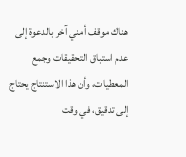هناك موقف أمني آخر بالدعوة إلى عدم استباق التحقيقات وجمع المعطيات، وأن هذا الاستنتاج يحتاج إلى تدقيق، في وقت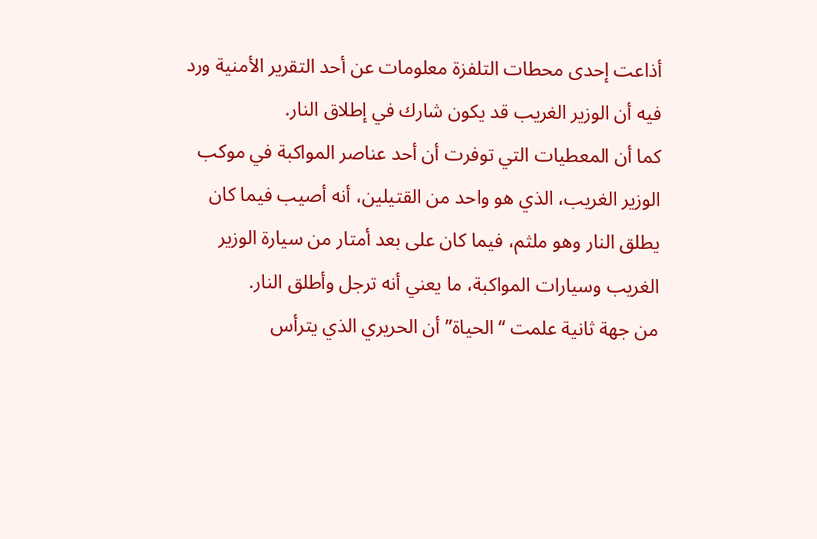أذاعت إحدى محطات التلفزة معلومات عن أحد التقرير الأمنية ورد فيه أن الوزير الغريب قد يكون شارك في إطلاق النار.
كما أن المعطيات التي توفرت أن أحد عناصر المواكبة في موكب الوزير الغريب، الذي هو واحد من القتيلين، أنه أصيب فيما كان يطلق النار وهو ملثم، فيما كان على بعد أمتار من سيارة الوزير الغريب وسيارات المواكبة، ما يعني أنه ترجل وأطلق النار.
من جهة ثانية علمت “الحياة” أن الحريري الذي يترأس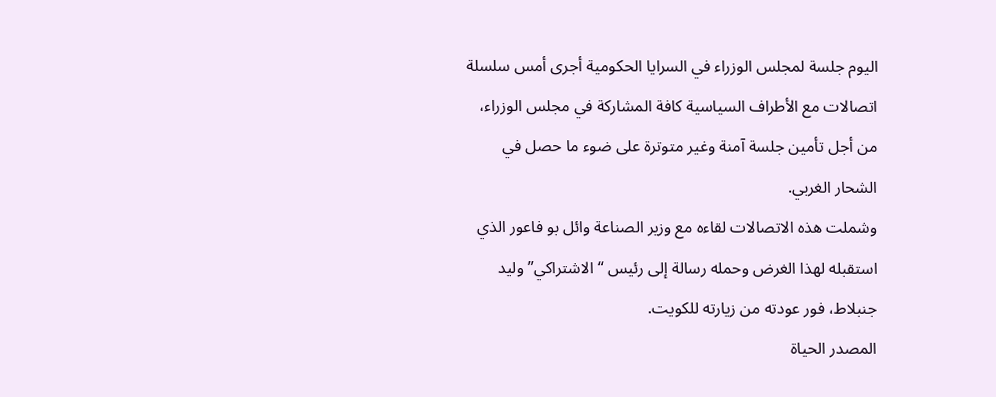اليوم جلسة لمجلس الوزراء في السرايا الحكومية أجرى أمس سلسلة اتصالات مع الأطراف السياسية كافة المشاركة في مجلس الوزراء، من أجل تأمين جلسة آمنة وغير متوترة على ضوء ما حصل في الشحار الغربي.
وشملت هذه الاتصالات لقاءه مع وزير الصناعة وائل بو فاعور الذي استقبله لهذا الغرض وحمله رسالة إلى رئيس “الاشتراكي” وليد جنبلاط، فور عودته من زيارته للكويت.
المصدر الحياة